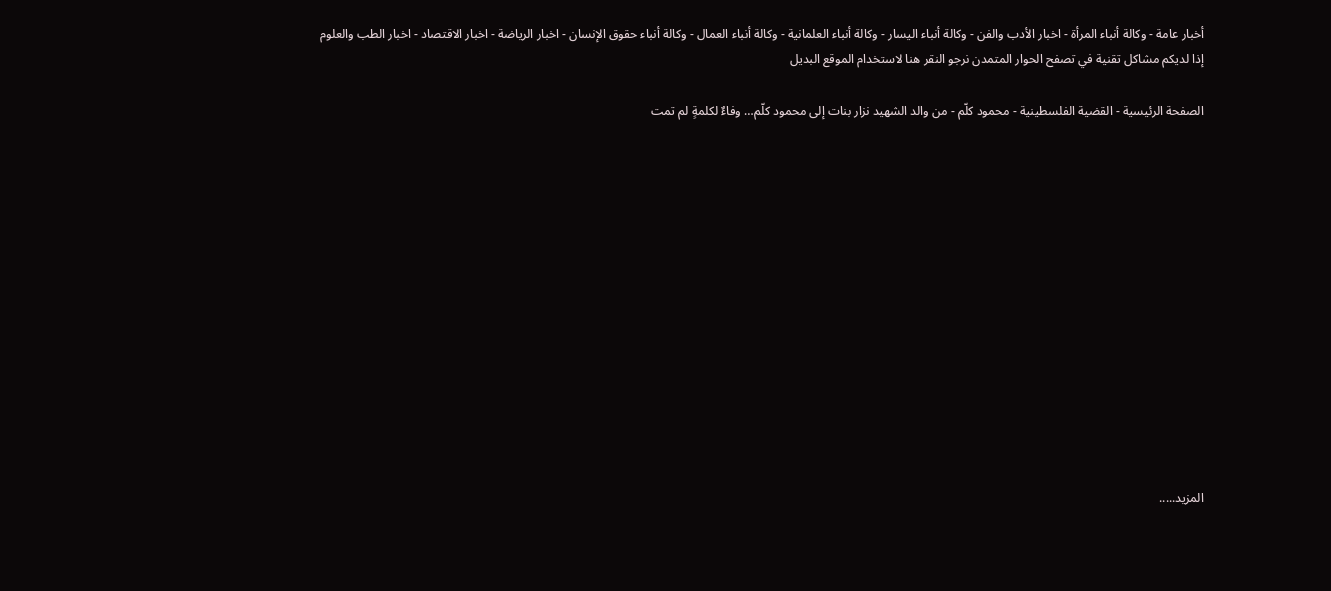أخبار عامة - وكالة أنباء المرأة - اخبار الأدب والفن - وكالة أنباء اليسار - وكالة أنباء العلمانية - وكالة أنباء العمال - وكالة أنباء حقوق الإنسان - اخبار الرياضة - اخبار الاقتصاد - اخبار الطب والعلوم
إذا لديكم مشاكل تقنية في تصفح الحوار المتمدن نرجو النقر هنا لاستخدام الموقع البديل

الصفحة الرئيسية - القضية الفلسطينية - محمود كلّم - من والد الشهيد نزار بنات إلى محمود كلّم… وفاءٌ لكلمةٍ لم تمت














المزيد.....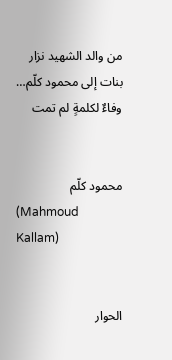من والد الشهيد نزار بنات إلى محمود كلّم… وفاءٌ لكلمةٍ لم تمت


محمود كلّم
(Mahmoud Kallam)


الحوار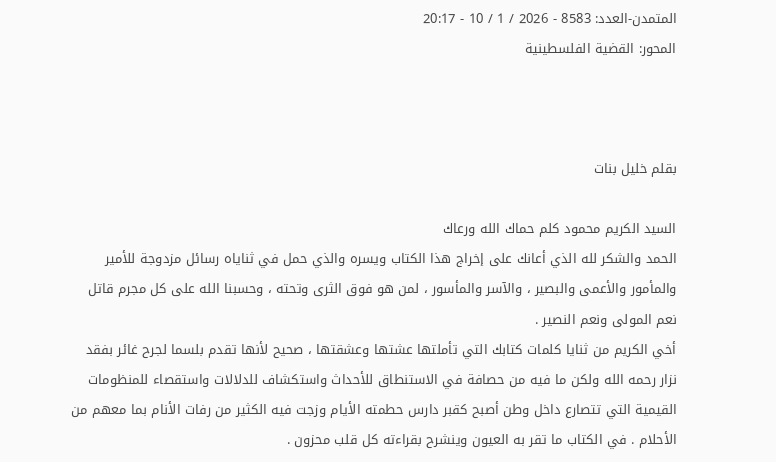المتمدن-العدد: 8583 - 2026 / 1 / 10 - 20:17
المحور: القضية الفلسطينية



بقلم خليل بنات

السيد الكريم محمود كلم حماك الله ورعاك
الحمد والشكر لله الذي أعانك على إخراج هذا الكتاب ويسره والذي حمل في ثناياه رسائل مزدوجة للأمير والمأمور والأعمى والبصير ، والآسر والمأسور ، لمن هو فوق الثرى وتحته ، وحسبنا الله على كل مجرم قاتل نعم المولى ونعم النصير .
أخي الكريم من ثنايا كلمات كتابك التي تأملتها عشتها وعشقتها ، صحيح لأنها تقدم بلسما لجرح غائر بفقد نزار رحمه الله ولكن ما فيه من حصافة في الاستنطاق للأحداث واستكشاف للدلالات واستقصاء للمنظومات القيمية التي تتصارع داخل وطن أصبح كقبر دارس حطمته الأيام وزجت فيه الكثير من رفات الأنام بما معهم من الأحلام . في الكتاب ما تقر به العيون وينشرح بقراءته كل قلب محزون .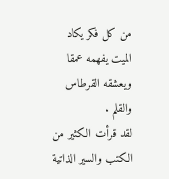من كل فكر يكاد الميت يفهمه عمقا ويعشقه القرطاس والقلم .
لقد قرأت الكثير من الكتب والسير الذاتية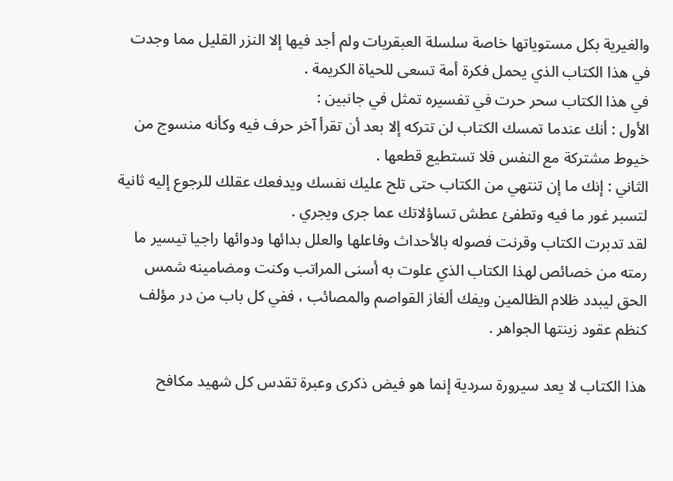والغيرية بكل مستوياتها خاصة سلسلة العبقريات ولم أجد فيها إلا النزر القليل مما وجدت في هذا الكتاب الذي يحمل فكرة أمة تسعى للحياة الكريمة .
في هذا الكتاب سحر حرت في تفسيره تمثل في جانبين :
الأول : أنك عندما تمسك الكتاب لن تتركه إلا بعد أن تقرأ آخر حرف فيه وكأنه منسوج من خيوط مشتركة مع النفس فلا تستطيع قطعها .
الثاني : إنك ما إن تنتهي من الكتاب حتى تلح عليك نفسك ويدفعك عقلك للرجوع إليه ثانية لتسبر غور ما فيه وتطفئ عطش تساؤلاتك عما جرى ويجري .
لقد تدبرت الكتاب وقرنت فصوله بالأحداث وفاعلها والعلل بدائها ودوائها راجيا تيسير ما رمته من خصائص لهذا الكتاب الذي علوت به أسنى المراتب وكنت ومضامينه شمس الحق ليبدد ظلام الظالمين ويفك ألغاز القواصم والمصائب ، ففي كل باب من در مؤلف كنظم عقود زينتها الجواهر .

هذا الكتاب لا يعد سيرورة سردية إنما هو فيض ذكرى وعبرة تقدس كل شهيد مكافح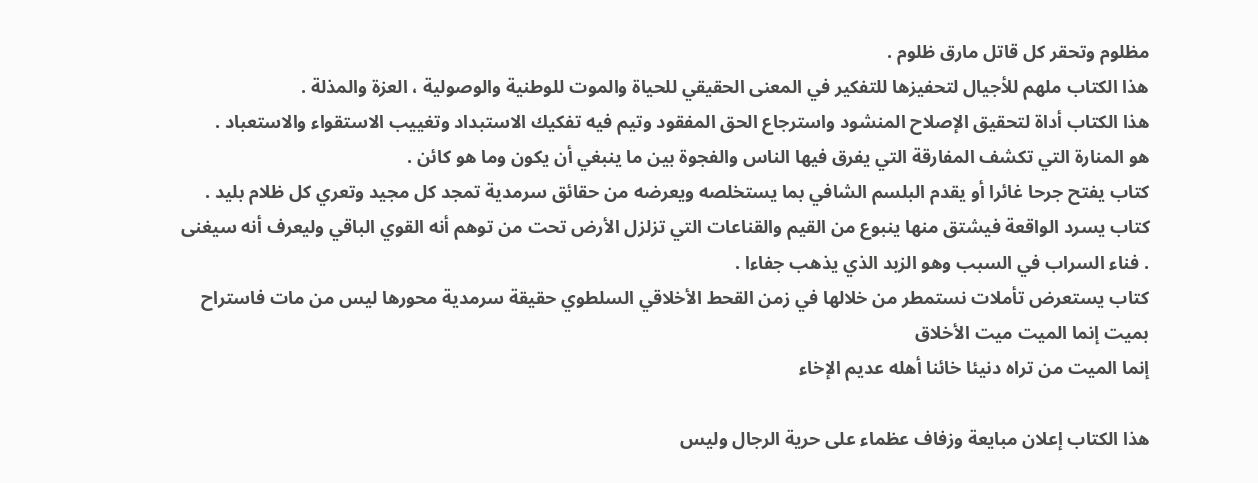مظلوم وتحقر كل قاتل مارق ظلوم .
هذا الكتاب ملهم للأجيال لتحفيزها للتفكير في المعنى الحقيقي للحياة والموت للوطنية والوصولية ، العزة والمذلة .
هذا الكتاب أداة لتحقيق الإصلاح المنشود واسترجاع الحق المفقود وتيم فيه تفكيك الاستبداد وتغييب الاستقواء والاستعباد .
هو المنارة التي تكشف المفارقة التي يفرق فيها الناس والفجوة بين ما ينبغي أن يكون وما هو كائن .
كتاب يفتح جرحا غائرا أو يقدم البلسم الشافي بما يستخلصه ويعرضه من حقائق سرمدية تمجد كل مجيد وتعري كل ظلام بليد .
كتاب يسرد الواقعة فيشتق منها ينبوع من القيم والقناعات التي تزلزل الأرض تحت من توهم أنه القوي الباقي وليعرف أنه سيغنى . فناء السراب في السبب وهو الزبد الذي يذهب جفاءا .
كتاب يستعرض تأملات نستمطر من خلالها في زمن القحط الأخلاقي السلطوي حقيقة سرمدية محورها ليس من مات فاستراح بميت إنما الميت ميت الأخلاق
إنما الميت من تراه دنيئا خائنا أهله عديم الإخاء

هذا الكتاب إعلان مبايعة وزفاف عظماء على حرية الرجال وليس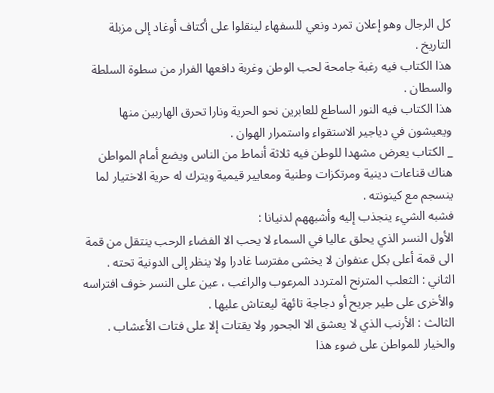كل الرجال وهو إعلان تمرد ونعي للسفهاء لينقلوا على أكتاف أوغاد إلى مزبلة التاريخ .
هذا الكتاب فيه رغبة جامحة لحب الوطن وغربة دافعها الفرار من سطوة السلطة والسطان .
هذا الكتاب فيه النور الساطع للعابرين نحو الحرية ونارا تحرق الهاربين منها ويعيشون في دياجير الاستقواء واستمرار الهوان .
_ الكتاب يعرض مشهدا للوطن فيه ثلاثة أنماط من الناس ويضع أمام المواطن هناك قناعات دينية ومرتكزات وطنية ومعايير قيمية ويترك له حرية الاختيار لما ينسجم مع كينونته .
فشبه الشيء ينجذب إليه وأشبههم لدنيانا :
الأول النسر الذي يحلق عاليا في السماء لا يحب الا الفضاء الرحب ينتقل من قمة الى قمة أعلى بكل عنفوان لا يخشى مفترسا غادرا ولا ينظر إلى الدونية تحته .
الثاني : الثعلب المترنح المتردد المرعوب والراغب ، عين على النسر خوف افتراسه والأخرى على طير جريح أو دجاجة تائهة ليعتاش عليها .
الثالث : الأرنب الذي لا يعشق الا الجحور ولا يقتات إلا على فتات الأعشاب . والخيار للمواطن على ضوء هذا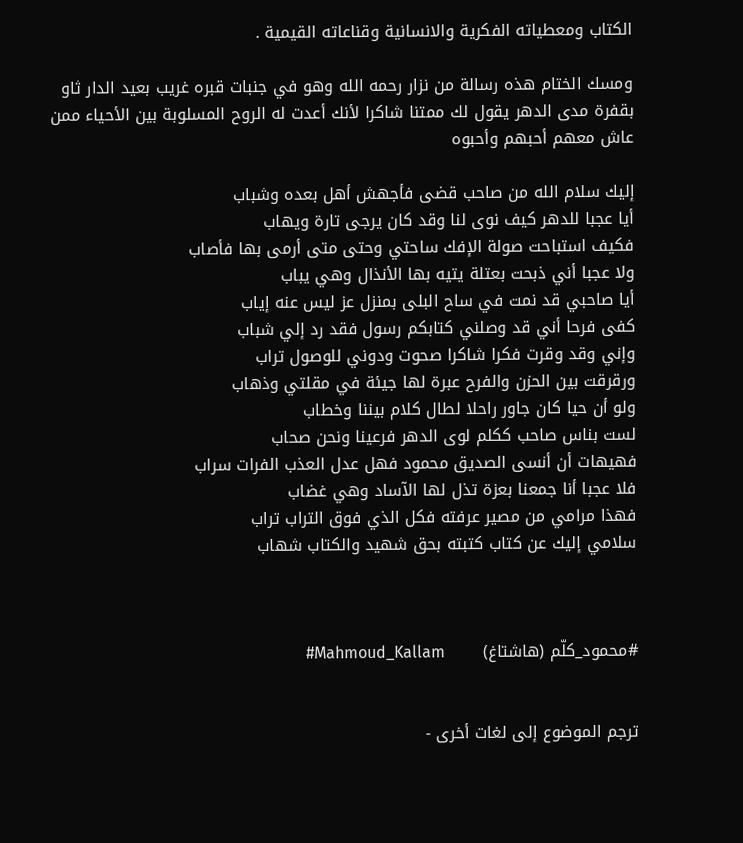الكتاب ومعطياته الفكرية والانسانية وقناعاته القيمية .

ومسك الختام هذه رسالة من نزار رحمه الله وهو في جنبات قبره غريب بعيد الدار ثاو بقفرة مدى الدهر يقول لك ممتنا شاكرا لأنك أعدت له الروح المسلوبة بين الأحياء ممن عاش معهم أحبهم وأحبوه

إليك سلام الله من صاحب قضى فأجهش أهل بعده وشباب
أيا عجبا للدهر كيف نوى لنا وقد كان يرجى تارة ويهاب
فكيف استباحت صولة الإفك ساحتي وحتى متى أرمى بها فأصاب
ولا عجبا أني ذبحت بعتلة يتيه بها الأنذال وهي يباب
أيا صاحبي قد نمت في ساح البلى بمنزل عز ليس عنه إياب
كفى فرحا أني قد وصلني كتابكم رسول فقد رد إلي شباب
وإني وقد وقرت فكرا شاكرا صحوت ودوني للوصول تراب
ورقرقت بين الحزن والفرح عبرة لها جيئة في مقلتي وذهاب
ولو أن حيا كان جاور راحلا لطال كلام بيننا وخطاب
لست بناس صاحب ككلم لوى الدهر فرعينا ونحن صحاب
فهيهات أن أنسى الصديق محمود فهل عدل العذب الفرات سراب
فلا عجبا أنا جمعنا بعزة تذل لها الآساد وهي غضاب
فهذا مرامي من مصير عرفته فكل الذي فوق التراب تراب
سلامي إليك عن كتاب كتبته بحق شهيد والكتاب شهاب



#محمود_كلّم (هاشتاغ)       Mahmoud_Kallam#


ترجم الموضوع إلى لغات أخرى -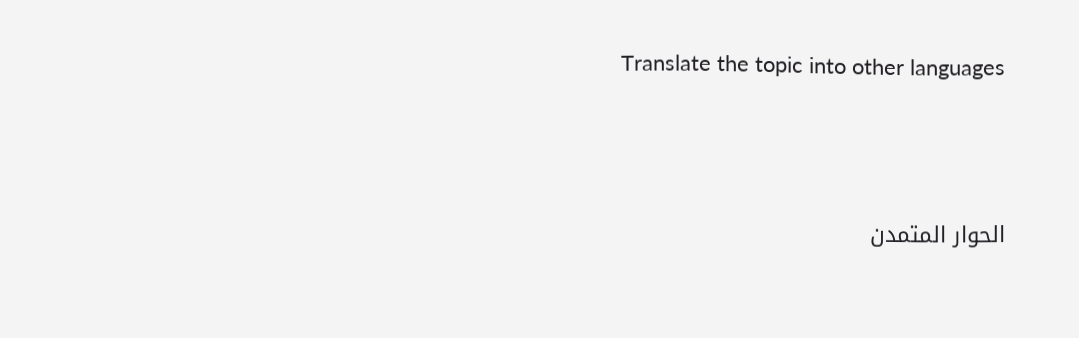Translate the topic into other languages



الحوار المتمدن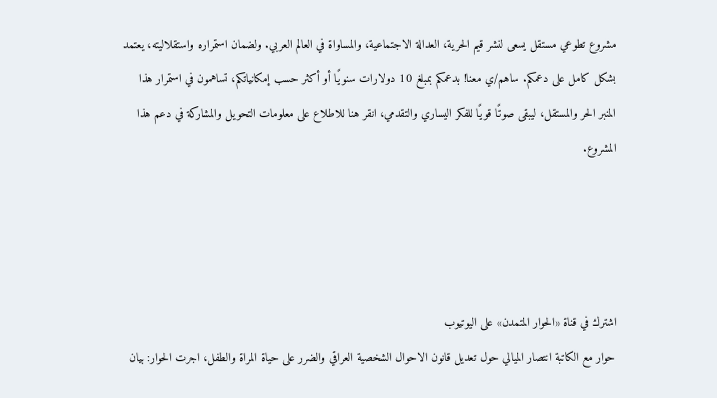مشروع تطوعي مستقل يسعى لنشر قيم الحرية، العدالة الاجتماعية، والمساواة في العالم العربي. ولضمان استمراره واستقلاليته، يعتمد بشكل كامل على دعمكم. ساهم/ي معنا! بدعمكم بمبلغ 10 دولارات سنويًا أو أكثر حسب إمكانياتكم، تساهمون في استمرار هذا المنبر الحر والمستقل، ليبقى صوتًا قويًا للفكر اليساري والتقدمي، انقر هنا للاطلاع على معلومات التحويل والمشاركة في دعم هذا المشروع.




اشترك في قناة «الحوار المتمدن» على اليوتيوب
حوار مع الكاتبة انتصار الميالي حول تعديل قانون الاحوال الشخصية العراقي والضرر على حياة المراة والطفل، اجرت الحوار: بيان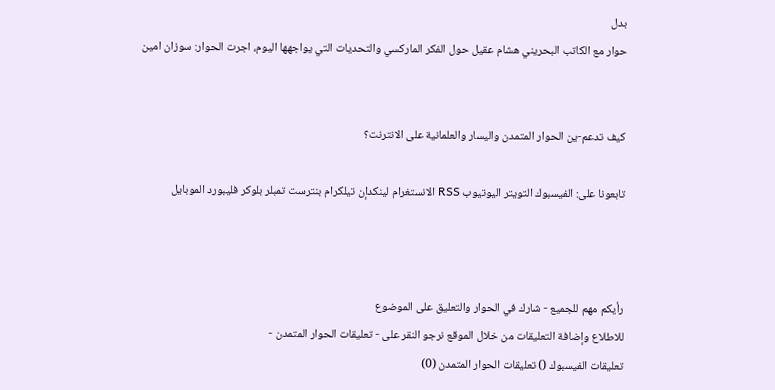بدل
حوار مع الكاتب البحريني هشام عقيل حول الفكر الماركسي والتحديات التي يواجهها اليوم، اجرت الحوار: سوزان امين


كيف تدعم-ين الحوار المتمدن واليسار والعلمانية على الانترنت؟

تابعونا على: الفيسبوك التويتر اليوتيوب RSS الانستغرام لينكدإن تيلكرام بنترست تمبلر بلوكر فليبورد الموبايل



رأيكم مهم للجميع - شارك في الحوار والتعليق على الموضوع
للاطلاع وإضافة التعليقات من خلال الموقع نرجو النقر على - تعليقات الحوار المتمدن -
تعليقات الفيسبوك () تعليقات الحوار المتمدن (0)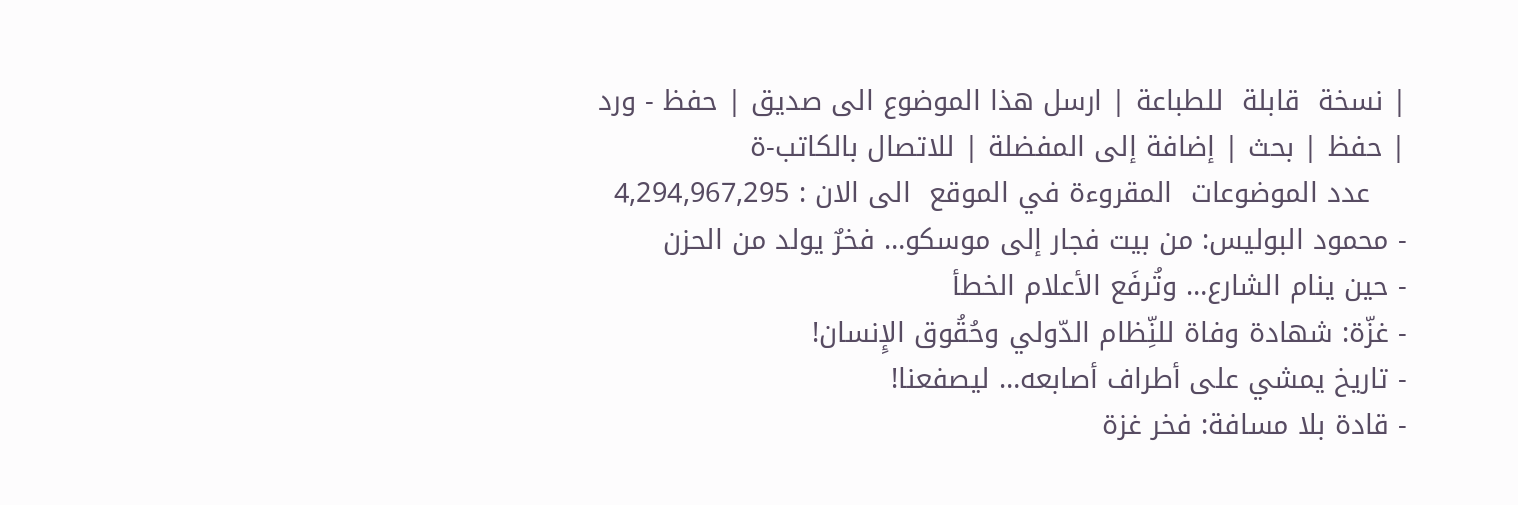| نسخة  قابلة  للطباعة | ارسل هذا الموضوع الى صديق | حفظ - ورد
| حفظ | بحث | إضافة إلى المفضلة | للاتصال بالكاتب-ة
    عدد الموضوعات  المقروءة في الموقع  الى الان : 4,294,967,295
- محمود البوليس: من بيت فجار إلى موسكو… فخرٌ يولد من الحزن
- حين ينام الشارع… وتُرفَع الأعلام الخطأ
- غزّة: شهادة وفاة للنِّظام الدّولي وحُقُوق الإِنسان!
- تاريخ يمشي على أطراف أصابعه… ليصفعنا!
- قادة بلا مسافة: فخر غزة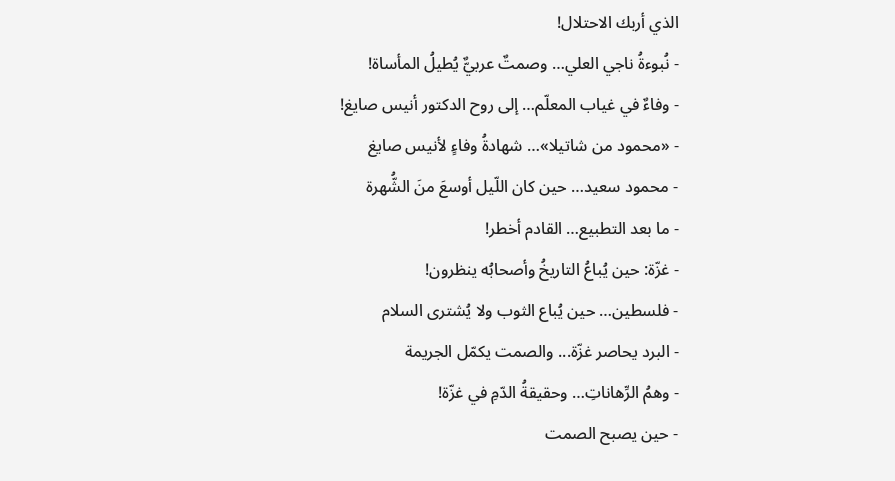الذي أربك الاحتلال!
- نُبوءةُ ناجي العلي… وصمتٌ عربيٌّ يُطيلُ المأساة!
- وفاءٌ في غياب المعلّم… إلى روح الدكتور أنيس صايغ!
- «محمود من شاتيلا»… شهادةُ وفاءٍ لأنيس صايغ
- محمود سعيد… حين كان اللّيل أوسعَ منَ الشُّهرة
- ما بعد التطبيع… القادم أخطر!
- غزّة: حين يُباعُ التاريخُ وأصحابُه ينظرون!
- فلسطين… حين يُباع الثوب ولا يُشترى السلام
- البرد يحاصر غزّة... والصمت يكمّل الجريمة
- وهمُ الرِّهاناتِ… وحقيقةُ الدّمِ في غزّة!
- حين يصبح الصمت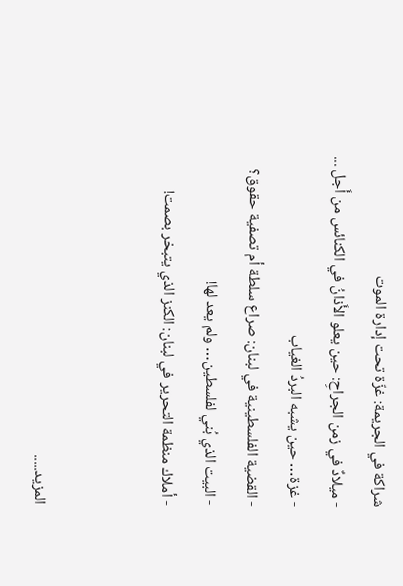شراكة في الجريمة: غزّة تحت إدارة الموت
- ميلادٌ في زمن الجراحِ: حين يعلو الأَذانُ في الكنائس من أَجل ...
- غزة… حين يشبه البردُ الغياب
- القضية الفلسطينية في لبنان: صراع سلطة أم تصفية حقوق؟
- البيت الذي بُني لفلسطين… ولم يعد لها!
- أملاك منظمة التحرير في لبنان: الكنز الذي يتبخر بصمت!


المزيد.....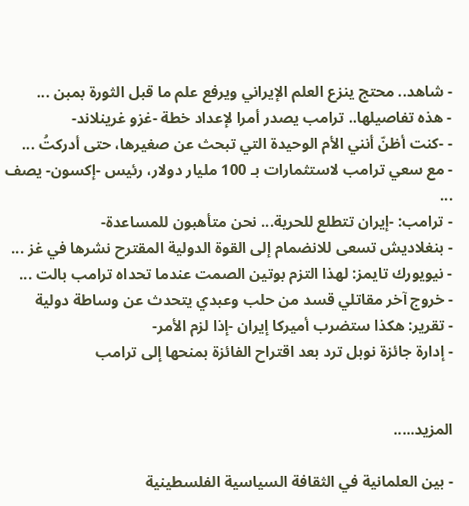- شاهد.. محتج ينزع العلم الإيراني ويرفع علم ما قبل الثورة بمبن ...
- هذه تفاصيلها.. ترامب يصدر أمرا لإعداد خطة -غزو غرينلاند-
- -كنت أظنّ أنني الأم الوحيدة التي تبحث عن صغيرها، حتى أدركتُ ...
- مع سعي ترامب لاستثمارات بـ 100 مليار دولار، رئيس -إكسون- يصف ...
- ترامب: -إيران تتطلع للحرية... نحن متأهبون للمساعدة-
- بنغلاديش تسعى للانضمام إلى القوة الدولية المقترح نشرها في غز ...
- نيويورك تايمز: لهذا التزم بوتين الصمت عندما تحداه ترامب بالت ...
- خروج آخر مقاتلي قسد من حلب وعبدي يتحدث عن وساطة دولية
- تقرير: هكذا ستضرب أميركا إيران -إذا لزم الأمر-
- إدارة جائزة نوبل ترد بعد اقتراح الفائزة بمنحها إلى ترامب


المزيد.....

- بين العلمانية في الثقافة السياسية الفلسطينية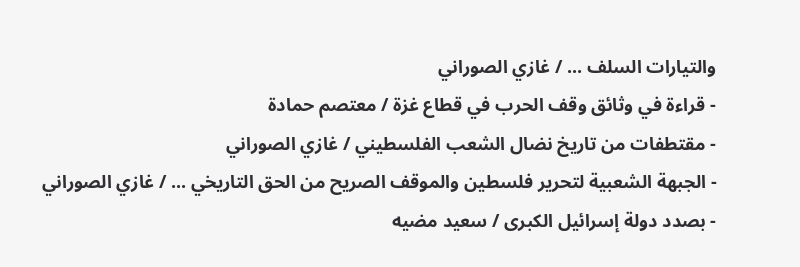والتيارات السلف ... / غازي الصوراني
- قراءة في وثائق وقف الحرب في قطاع غزة / معتصم حمادة
- مقتطفات من تاريخ نضال الشعب الفلسطيني / غازي الصوراني
- الجبهة الشعبية لتحرير فلسطين والموقف الصريح من الحق التاريخي ... / غازي الصوراني
- بصدد دولة إسرائيل الكبرى / سعيد مضيه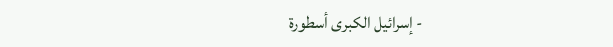- إسرائيل الكبرى أسطورة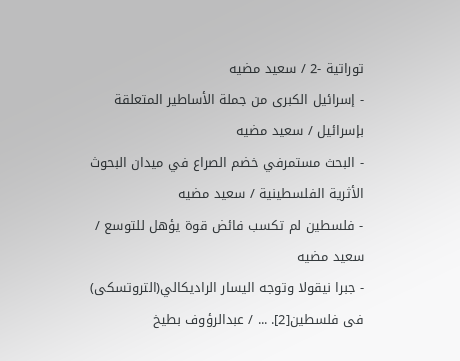توراتية -2 / سعيد مضيه
- إسرائيل الكبرى من جملة الأساطير المتعلقة بإسرائيل / سعيد مضيه
- البحث مستمرفي خضم الصراع في ميدان البحوث الأثرية الفلسطينية / سعيد مضيه
- فلسطين لم تكسب فائض قوة يؤهل للتوسع / سعيد مضيه
- جبرا نيقولا وتوجه اليسار الراديكالي(التروتسكى) فى فلسطين[2]. ... / عبدالرؤوف بطيخ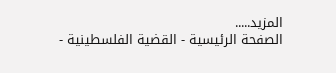المزيد.....
الصفحة الرئيسية - القضية الفلسطينية -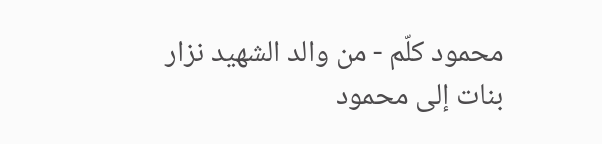محمود كلّم - من والد الشهيد نزار بنات إلى محمود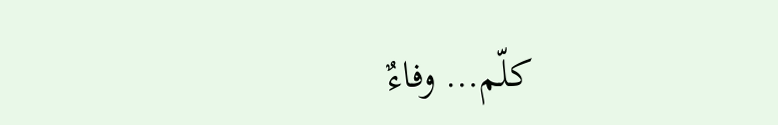كلّم… وفاءٌ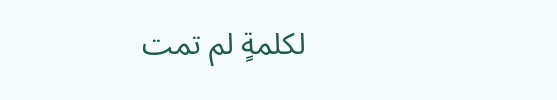لكلمةٍ لم تمت